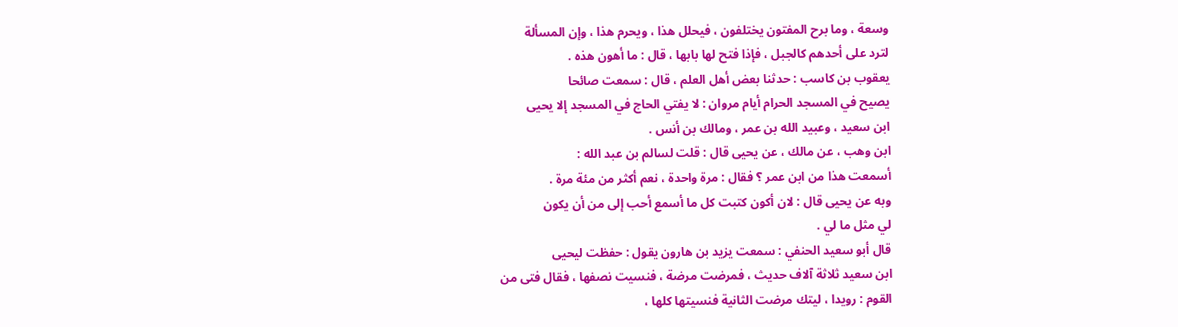وسعة ، وما برح المفتون يختلفون ، فيحلل هذا ، ويحرم هذا ، وإن المسألة
لترد على أحدهم كالجبل ، فإذا فتح لها بابها ، قال : ما أهون هذه .
يعقوب بن كاسب : حدثنا بعض أهل العلم ، قال : سمعت صائحا
يصيح في المسجد الحرام أيام مروان : لا يفتي الحاج في المسجد إلا يحيى
ابن سعيد ، وعبيد الله بن عمر ، ومالك بن أنس .
ابن وهب ، عن مالك ، عن يحيى قال : قلت لسالم بن عبد الله :
أسمعت هذا من ابن عمر ؟ فقال : مرة واحدة ، نعم أكثر من مئة مرة .
وبه عن يحيى قال : لان أكون كتبت كل ما أسمع أحب إلى من أن يكون
لي مثل ما لي .
قال أبو سعيد الحنفي : سمعت يزيد بن هارون يقول : حفظت ليحيى
ابن سعيد ثلاثة آلاف حديث ، فمرضت مرضة ، فنسيت نصفها ، فقال فتى من
القوم : رويدا ، ليتك مرضت الثانية فنسيتها كلها ،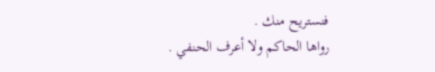فنستريح منك .
رواها الحاكم ولا أعرف الحنفي .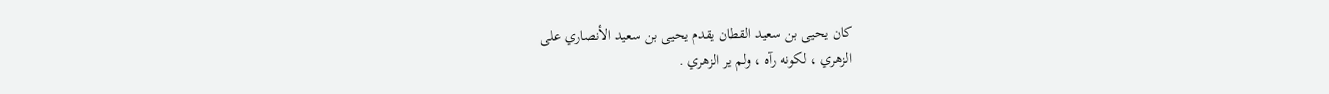كان يحيى بن سعيد القطان يقدم يحيى بن سعيد الأنصاري على
الزهري ، لكونه رآه ، ولم ير الزهري .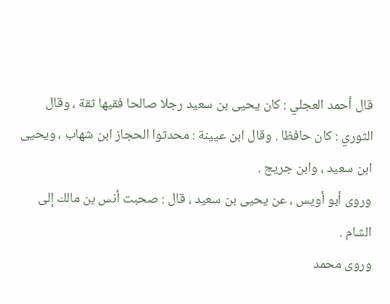قال أحمد العجلي : كان يحيى بن سعيد رجلا صالحا فقيها ثقة ، وقال
الثوري : كان حافظا . وقال ابن عيينة : محدثوا الحجاز ابن شهاب ، ويحيى
ابن سعيد ، وابن جريج .
وروى أبو أويس ، عن يحيى بن سعيد ، قال : صحبت أنس بن مالك إلى
الشام .
وروى محمد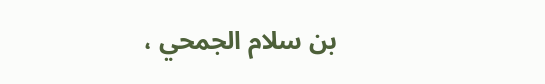بن سلام الجمحي ،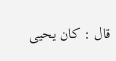قال : كان يحيى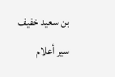بن سعيد خفيف
سير أعلام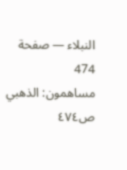النبلاء — صفحة 474
مساهمون: الذهبي
ص٤٧٤